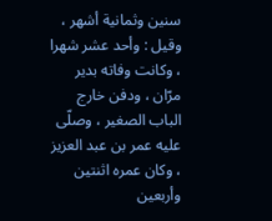سنين وثمانية أشهر ، وقيل : وأحد عشر شهرا ، وكانت وفاته بدير مرّان ، ودفن خارج الباب الصغير ، وصلّى عليه عمر بن عبد العزيز ، وكان عمره اثنتين وأربعين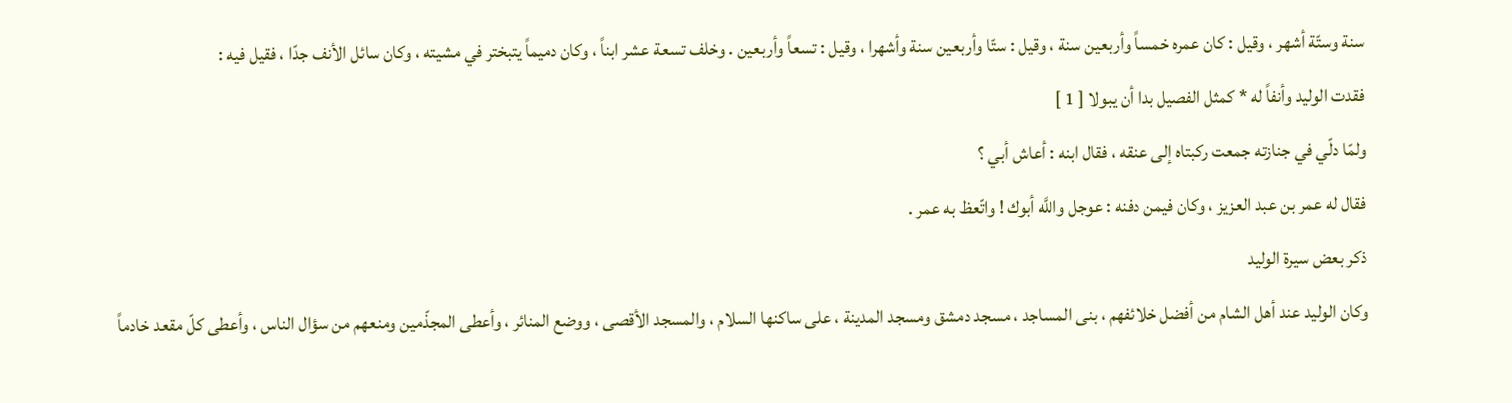سنة وستّة أشهر ، وقيل : كان عمره خمساً وأربعين سنة ، وقيل : ستّا وأربعين سنة وأشهرا ، وقيل : تسعاً وأربعين . وخلف تسعة عشر ابناً ، وكان دميماً يتبختر في مشيته ، وكان سائل الأنف جدّا ، فقيل فيه :
فقدت الوليد وأنفاً له * كمثل الفصيل بدا أن يبولا [ 1 ]
ولمّا دلّي في جنازته جمعت ركبتاه إلى عنقه ، فقال ابنه : أعاش أبي ؟
فقال له عمر بن عبد العزيز ، وكان فيمن دفنه : عوجل واللَّه أبوك ! واتّعظ به عمر .
ذكر بعض سيرة الوليد
وكان الوليد عند أهل الشام من أفضل خلائفهم ، بنى المساجد ، مسجد دمشق ومسجد المدينة ، على ساكنها السلام ، والمسجد الأقصى ، ووضع المنائر ، وأعطى المجذّمين ومنعهم من سؤال الناس ، وأعطى كلّ مقعد خادماً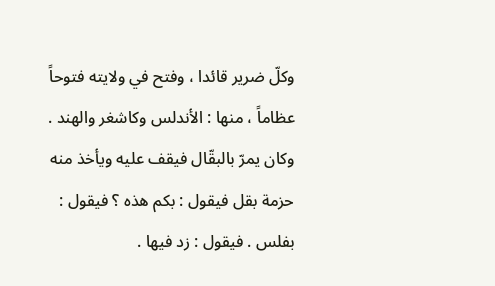وكلّ ضرير قائدا ، وفتح في ولايته فتوحاً عظاماً ، منها : الأندلس وكاشغر والهند .
وكان يمرّ بالبقّال فيقف عليه ويأخذ منه حزمة بقل فيقول : بكم هذه ؟ فيقول :
بفلس . فيقول : زد فيها .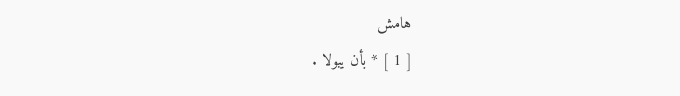هامش
[ 1 ] * بأن يبولا .